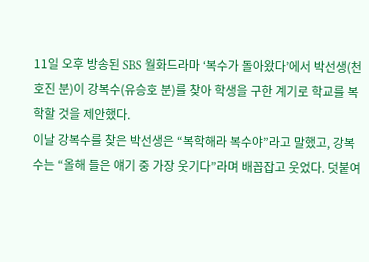11일 오후 방송된 SBS 월화드라마 ‘복수가 돌아왔다’에서 박선생(천호진 분)이 강복수(유승호 분)를 찾아 학생을 구한 계기로 학교를 복학할 것을 제안했다.
이날 강복수를 찾은 박선생은 “복학해라 복수야”라고 말했고, 강복수는 “올해 들은 얘기 중 가장 웃기다”라며 배꼽잡고 웃었다. 덧붙여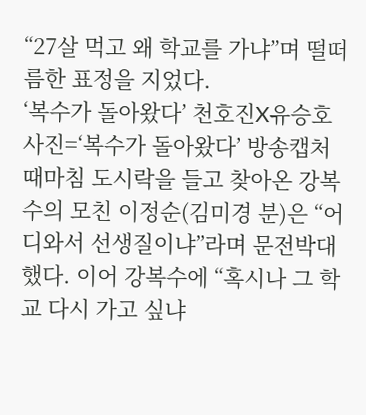“27살 먹고 왜 학교를 가냐”며 떨떠름한 표정을 지었다.
‘복수가 돌아왔다’ 천호진X유승호 사진=‘복수가 돌아왔다’ 방송캡처
때마침 도시락을 들고 찾아온 강복수의 모친 이정순(김미경 분)은 “어디와서 선생질이냐”라며 문전박대했다. 이어 강복수에 “혹시나 그 학교 다시 가고 싶냐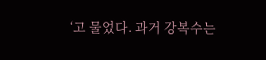‘고 물었다. 과거 강복수는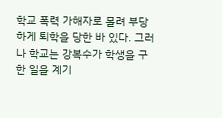학교 폭력 가해자로 몰려 부당하게 퇴학을 당한 바 있다. 그러나 학교는 강복수가 학생을 구한 일을 계기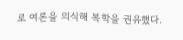로 여론을 의식해 복학을 권유했다.